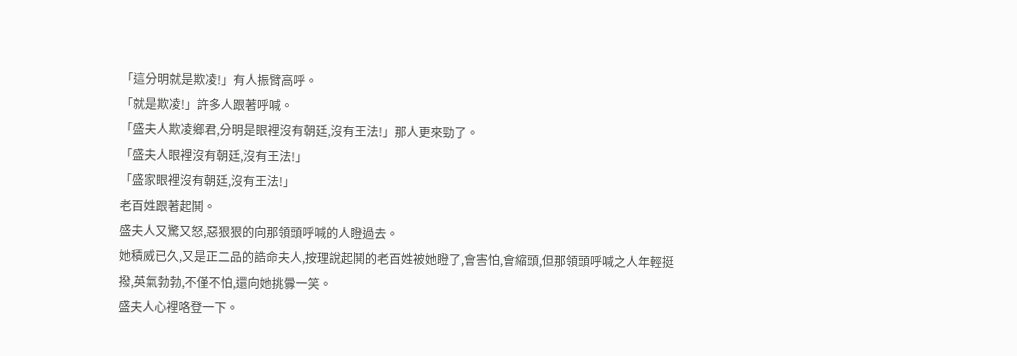「這分明就是欺凌!」有人振臂高呼。
「就是欺凌!」許多人跟著呼喊。
「盛夫人欺凌鄉君,分明是眼裡沒有朝廷,沒有王法!」那人更來勁了。
「盛夫人眼裡沒有朝廷,沒有王法!」
「盛家眼裡沒有朝廷,沒有王法!」
老百姓跟著起鬨。
盛夫人又驚又怒,惡狠狠的向那領頭呼喊的人瞪過去。
她積威已久,又是正二品的誥命夫人,按理說起鬨的老百姓被她瞪了,會害怕,會縮頭,但那領頭呼喊之人年輕挺撥,英氣勃勃,不僅不怕,還向她挑釁一笑。
盛夫人心裡咯登一下。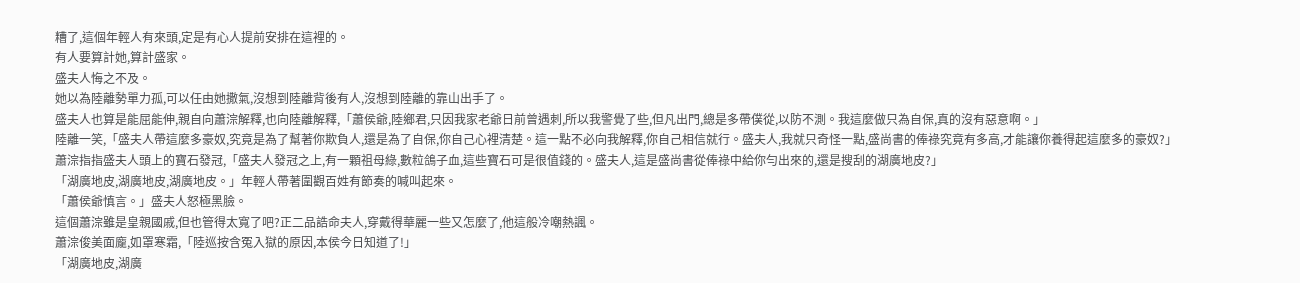糟了,這個年輕人有來頭,定是有心人提前安排在這裡的。
有人要算計她,算計盛家。
盛夫人悔之不及。
她以為陸離勢單力孤,可以任由她撒氣,沒想到陸離背後有人,沒想到陸離的靠山出手了。
盛夫人也算是能屈能伸,親自向蕭淙解釋,也向陸離解釋,「蕭侯爺,陸鄉君,只因我家老爺日前曾遇刺,所以我警覺了些,但凡出門,總是多帶僕從,以防不測。我這麼做只為自保,真的沒有惡意啊。」
陸離一笑,「盛夫人帶這麼多豪奴,究竟是為了幫著你欺負人,還是為了自保,你自己心裡清楚。這一點不必向我解釋,你自己相信就行。盛夫人,我就只奇怪一點,盛尚書的俸祿究竟有多高,才能讓你養得起這麼多的豪奴?」
蕭淙指指盛夫人頭上的寶石發冠,「盛夫人發冠之上,有一顆祖母綠,數粒鴿子血,這些寶石可是很值錢的。盛夫人,這是盛尚書從俸祿中給你勻出來的,還是搜刮的湖廣地皮?」
「湖廣地皮,湖廣地皮,湖廣地皮。」年輕人帶著圍觀百姓有節奏的喊叫起來。
「蕭侯爺慎言。」盛夫人怒極黑臉。
這個蕭淙雖是皇親國戚,但也管得太寬了吧?正二品誥命夫人,穿戴得華麗一些又怎麼了,他這般冷嘲熱諷。
蕭淙俊美面龐,如罩寒霜,「陸巡按含冤入獄的原因,本侯今日知道了!」
「湖廣地皮,湖廣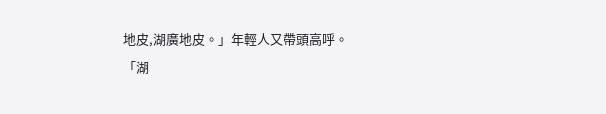地皮,湖廣地皮。」年輕人又帶頭高呼。
「湖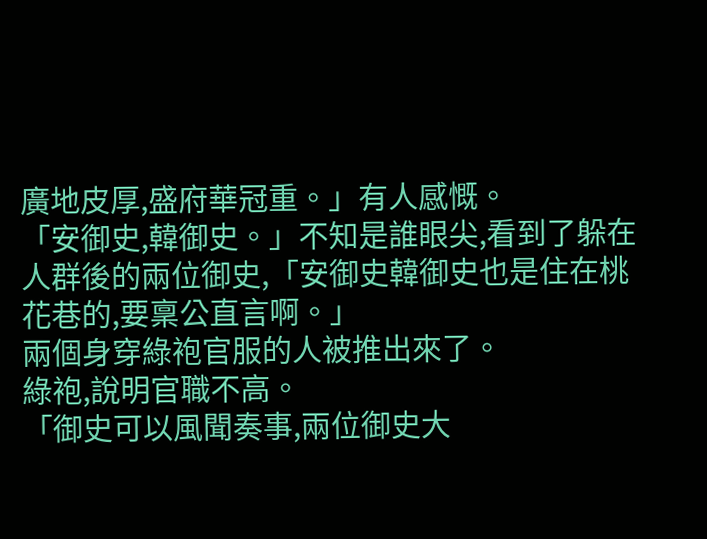廣地皮厚,盛府華冠重。」有人感慨。
「安御史,韓御史。」不知是誰眼尖,看到了躲在人群後的兩位御史,「安御史韓御史也是住在桃花巷的,要稟公直言啊。」
兩個身穿綠袍官服的人被推出來了。
綠袍,說明官職不高。
「御史可以風聞奏事,兩位御史大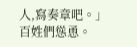人,寫奏章吧。」百姓們慫恿。